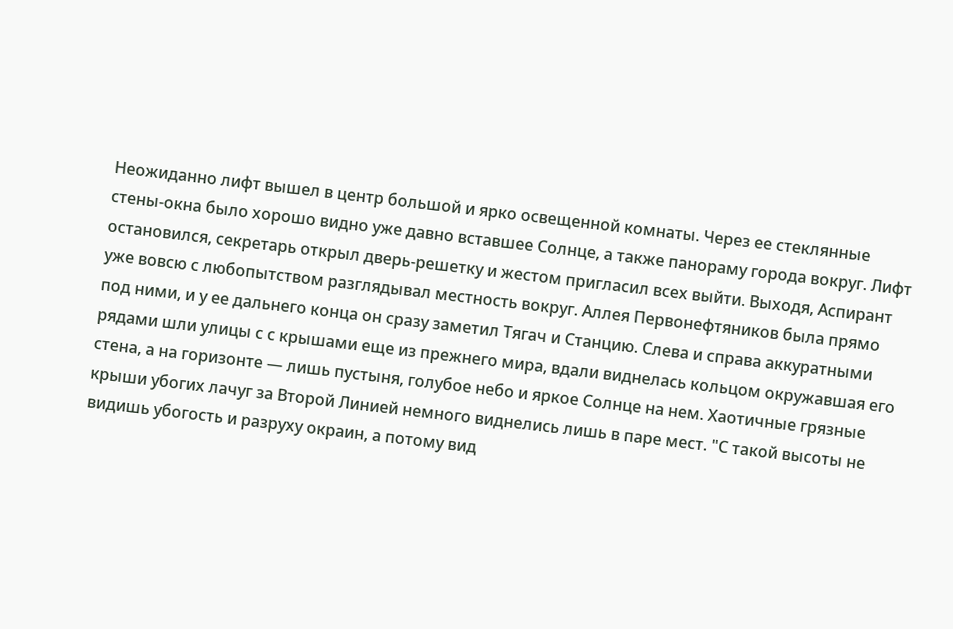Неожиданно лифт вышел в центр большой и ярко освещенной комнаты. Через ее стеклянные стены-окна было хорошо видно уже давно вставшее Солнце, а также панораму города вокруг. Лифт остановился, секретарь открыл дверь-решетку и жестом пригласил всех выйти. Выходя, Аспирант уже вовсю с любопытством разглядывал местность вокруг. Аллея Первонефтяников была прямо под ними, и у ее дальнего конца он сразу заметил Тягач и Станцию. Слева и справа аккуратными рядами шли улицы с с крышами еще из прежнего мира, вдали виднелась кольцом окружавшая его стена, а на горизонте — лишь пустыня, голубое небо и яркое Солнце на нем. Хаотичные грязные крыши убогих лачуг за Второй Линией немного виднелись лишь в паре мест. "С такой высоты не видишь убогость и разруху окраин, а потому вид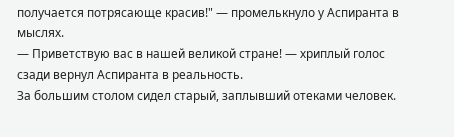получается потрясающе красив!" — промелькнуло у Аспиранта в мыслях.
— Приветствую вас в нашей великой стране! — хриплый голос сзади вернул Аспиранта в реальность.
За большим столом сидел старый, заплывший отеками человек.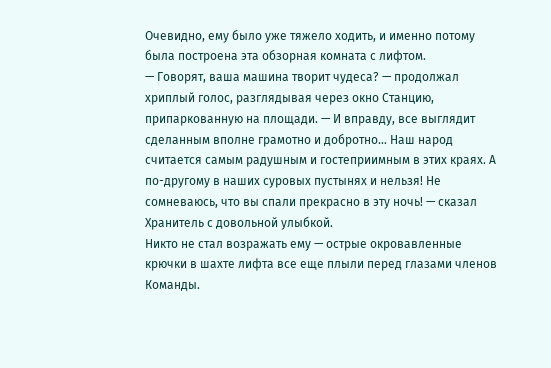Очевидно, ему было уже тяжело ходить, и именно потому была построена эта обзорная комната с лифтом.
— Говорят, ваша машина творит чудеса? — продолжал хриплый голос, разглядывая через окно Станцию, припаркованную на площади. — И вправду, все выглядит сделанным вполне грамотно и добротно… Наш народ считается самым радушным и гостеприимным в этих краях. А по-другому в наших суровых пустынях и нельзя! Не сомневаюсь, что вы спали прекрасно в эту ночь! — сказал Хранитель с довольной улыбкой.
Никто не стал возражать ему — острые окровавленные крючки в шахте лифта все еще плыли перед глазами членов Команды.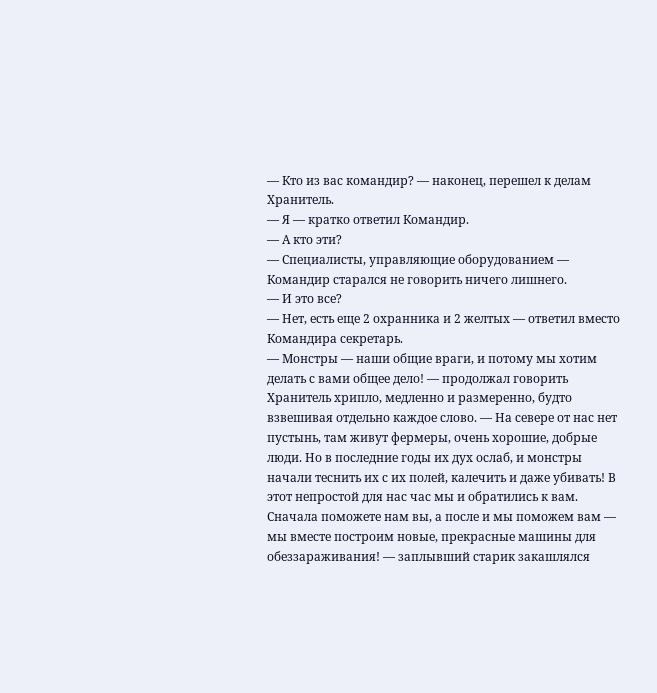— Кто из вас командир? — наконец, перешел к делам Хранитель.
— Я — кратко ответил Командир.
— А кто эти?
— Специалисты, управляющие оборудованием — Командир старался не говорить ничего лишнего.
— И это все?
— Нет, есть еще 2 охранника и 2 желтых — ответил вместо Командира секретарь.
— Монстры — наши общие враги, и потому мы хотим делать с вами общее дело! — продолжал говорить Хранитель хрипло, медленно и размеренно, будто взвешивая отдельно каждое слово. — На севере от нас нет пустынь, там живут фермеры, очень хорошие, добрые люди. Но в последние годы их дух ослаб, и монстры начали теснить их с их полей, калечить и даже убивать! В этот непростой для нас час мы и обратились к вам. Сначала поможете нам вы, а после и мы поможем вам — мы вместе построим новые, прекрасные машины для обеззараживания! — заплывший старик закашлялся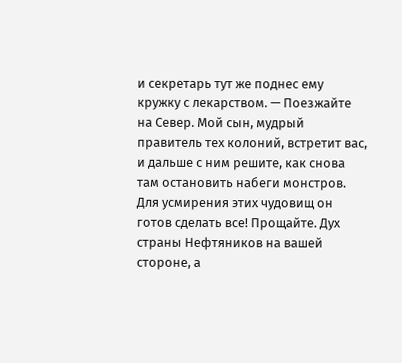и секретарь тут же поднес ему кружку с лекарством. — Поезжайте на Север. Мой сын, мудрый правитель тех колоний, встретит вас, и дальше с ним решите, как снова там остановить набеги монстров. Для усмирения этих чудовищ он готов сделать все! Прощайте. Дух страны Нефтяников на вашей стороне, а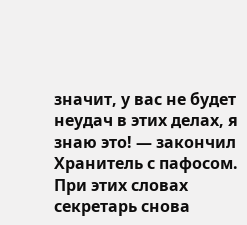значит, у вас не будет неудач в этих делах, я знаю это! — закончил Хранитель с пафосом.
При этих словах секретарь снова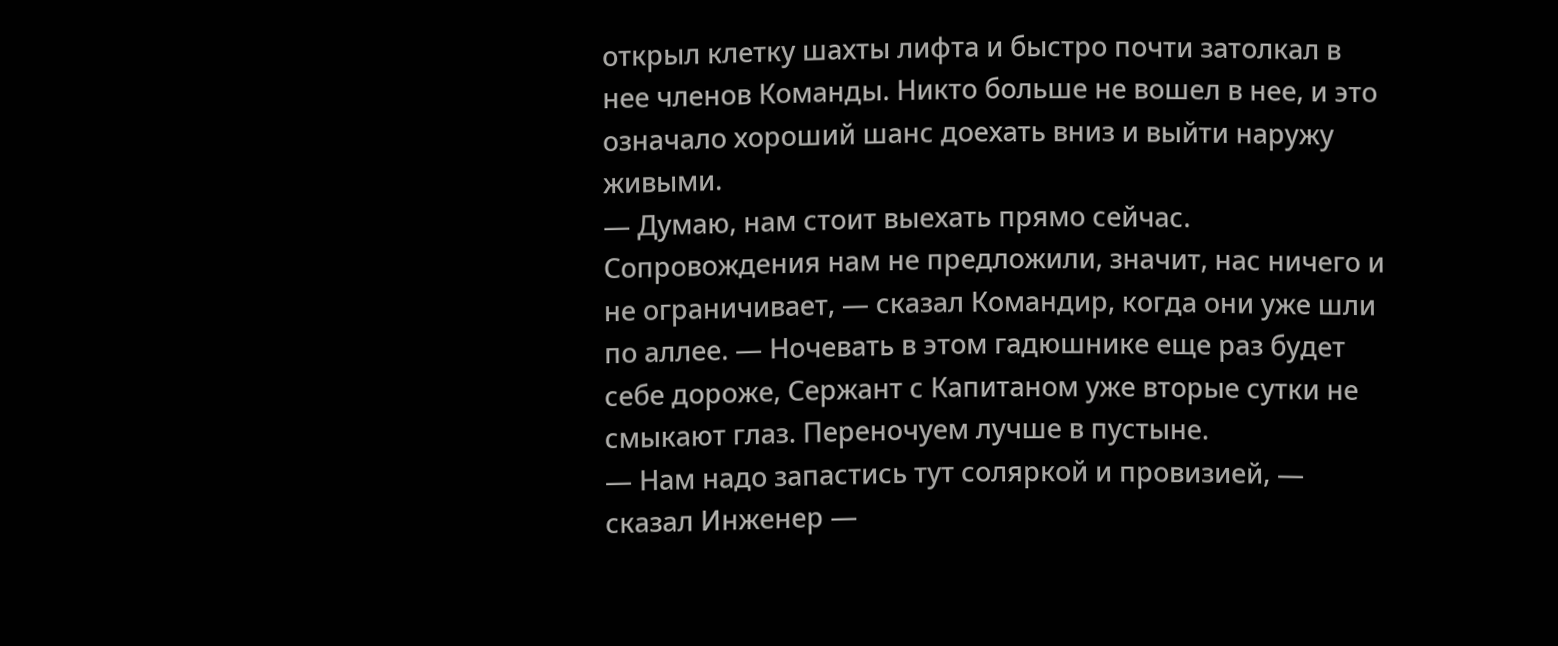открыл клетку шахты лифта и быстро почти затолкал в нее членов Команды. Никто больше не вошел в нее, и это означало хороший шанс доехать вниз и выйти наружу живыми.
— Думаю, нам стоит выехать прямо сейчас. Сопровождения нам не предложили, значит, нас ничего и не ограничивает, — сказал Командир, когда они уже шли по аллее. — Ночевать в этом гадюшнике еще раз будет себе дороже, Сержант с Капитаном уже вторые сутки не смыкают глаз. Переночуем лучше в пустыне.
— Нам надо запастись тут соляркой и провизией, — сказал Инженер —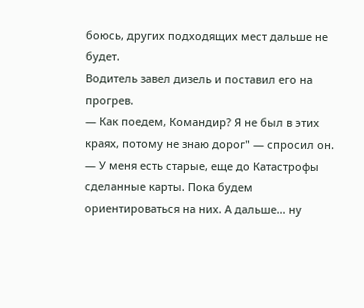боюсь, других подходящих мест дальше не будет.
Водитель завел дизель и поставил его на прогрев.
— Как поедем, Командир? Я не был в этих краях, потому не знаю дорог" — спросил он.
— У меня есть старые, еще до Катастрофы сделанные карты. Пока будем ориентироваться на них. А дальше… ну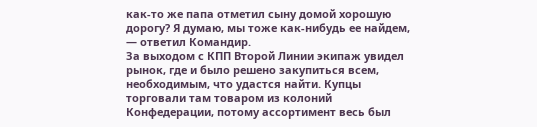как-то же папа отметил сыну домой хорошую дорогу? Я думаю, мы тоже как-нибудь ее найдем, — ответил Командир.
За выходом с КПП Второй Линии экипаж увидел рынок, где и было решено закупиться всем, необходимым, что удастся найти. Купцы торговали там товаром из колоний Конфедерации, потому ассортимент весь был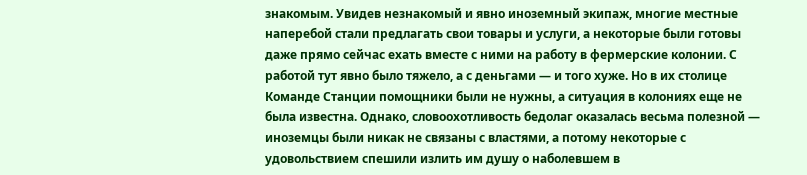знакомым. Увидев незнакомый и явно иноземный экипаж, многие местные наперебой стали предлагать свои товары и услуги, а некоторые были готовы даже прямо сейчас ехать вместе с ними на работу в фермерские колонии. С работой тут явно было тяжело, а с деньгами — и того хуже. Но в их столице Команде Станции помощники были не нужны, а ситуация в колониях еще не была известна. Однако, словоохотливость бедолаг оказалась весьма полезной — иноземцы были никак не связаны с властями, а потому некоторые с удовольствием спешили излить им душу о наболевшем в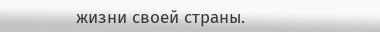жизни своей страны.